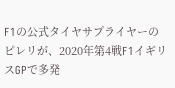F1の公式タイヤサプライヤーのピレリが、2020年第4戦F1イギリスGPで多発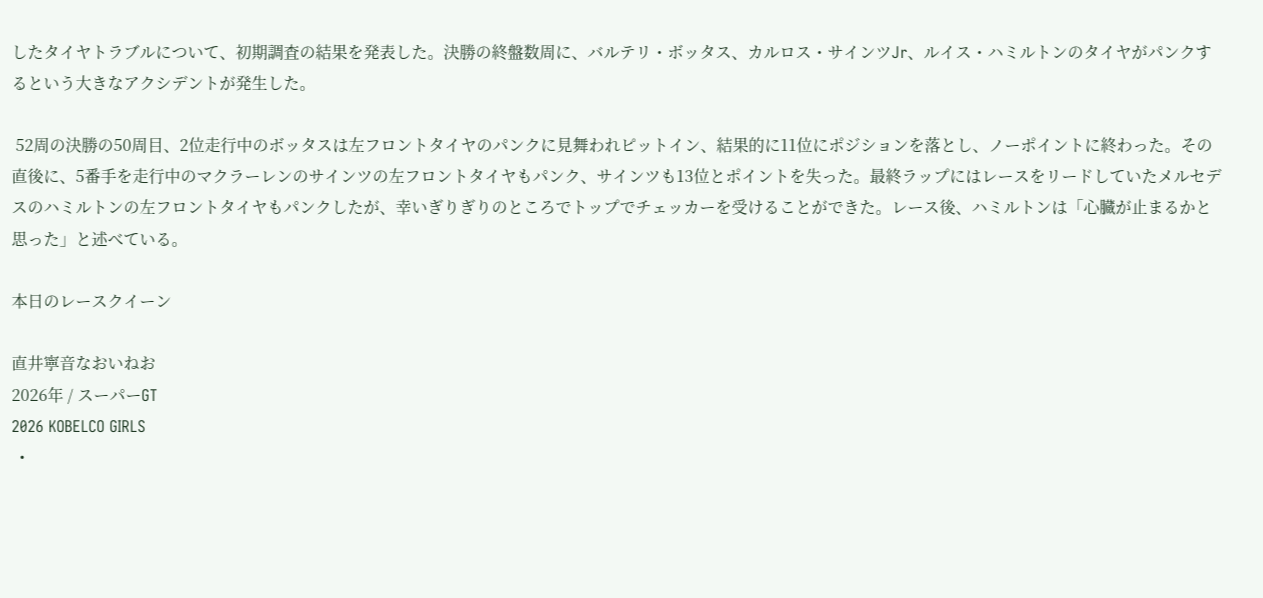したタイヤトラブルについて、初期調査の結果を発表した。決勝の終盤数周に、バルテリ・ボッタス、カルロス・サインツJr、ルイス・ハミルトンのタイヤがパンクするという大きなアクシデントが発生した。

 52周の決勝の50周目、2位走行中のボッタスは左フロントタイヤのパンクに見舞われピットイン、結果的に11位にポジションを落とし、ノーポイントに終わった。その直後に、5番手を走行中のマクラーレンのサインツの左フロントタイヤもパンク、サインツも13位とポイントを失った。最終ラップにはレースをリードしていたメルセデスのハミルトンの左フロントタイヤもパンクしたが、幸いぎりぎりのところでトップでチェッカーを受けることができた。レース後、ハミルトンは「心臓が止まるかと思った」と述べている。

本日のレースクイーン

直井寧音なおいねお
2026年 / スーパーGT
2026 KOBELCO GIRLS
  •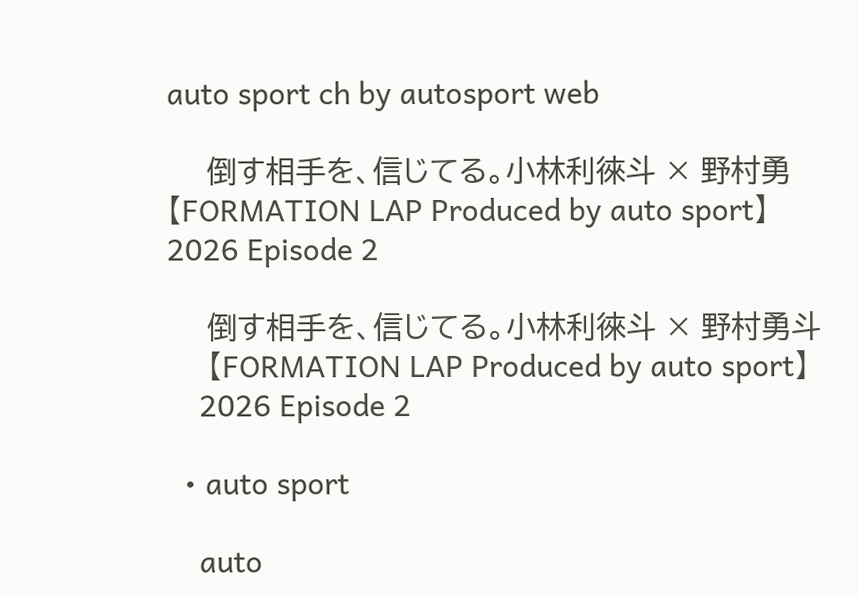auto sport ch by autosport web

    倒す相手を、信じてる。小林利徠斗 × 野村勇【FORMATION LAP Produced by auto sport】2026 Episode 2

    倒す相手を、信じてる。小林利徠斗 × 野村勇斗
    【FORMATION LAP Produced by auto sport】
    2026 Episode 2

  • auto sport

    auto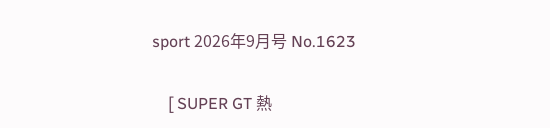sport 2026年9月号 No.1623

    [ SUPER GT 熱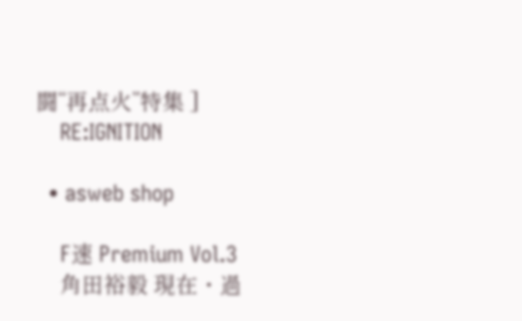闘“再点火”特集 ]
    RE:IGNITION

  • asweb shop

    F速 Premium Vol.3
    角田裕毅 現在・過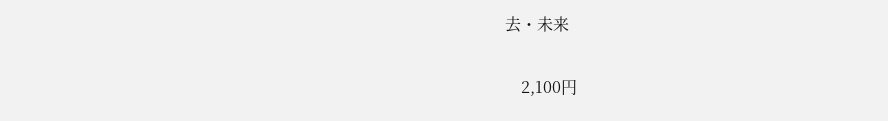去・未来

    2,100円